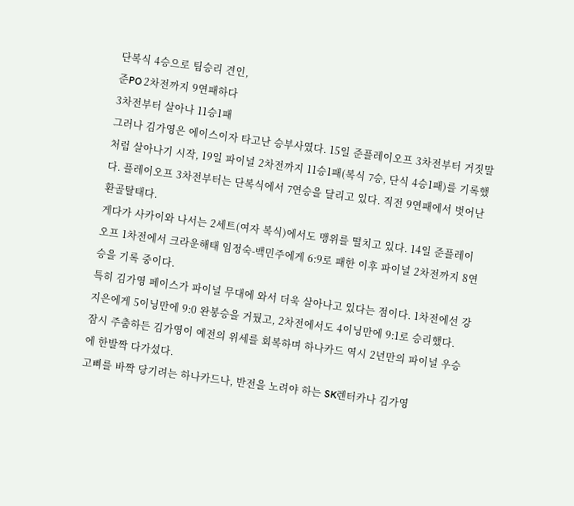단복식 4승으로 팀승리 견인,
준PO 2차전까지 9연패하다
3차전부터 살아나 11승1패
그러나 김가영은 에이스이자 타고난 승부사였다. 15일 준플레이오프 3차전부터 거짓말처럼 살아나기 시작, 19일 파이널 2차전까지 11승1패(복식 7승, 단식 4승1패)를 기록했다. 플레이오프 3차전부터는 단복식에서 7연승을 달리고 있다. 직전 9연패에서 벗어난 환골탈태다.
게다가 사카이와 나서는 2세트(여자 복식)에서도 맹위를 떨치고 있다. 14일 준플레이오프 1차전에서 크라운해태 임정숙-백민주에게 6:9로 패한 이후 파이널 2차전까지 8연승을 기록 중이다.
특히 김가영 페이스가 파이널 무대에 와서 더욱 살아나고 있다는 점이다. 1차전에선 강지은에게 5이닝만에 9:0 완봉승을 거뒀고, 2차전에서도 4이닝만에 9:1로 승리했다.
잠시 주춤하든 김가영이 예전의 위세를 회복하며 하나카드 역시 2년만의 파이널 우승에 한발짝 다가섰다.
고삐를 바짝 당기려는 하나카드나, 반전을 노려야 하는 SK렌터카나 김가영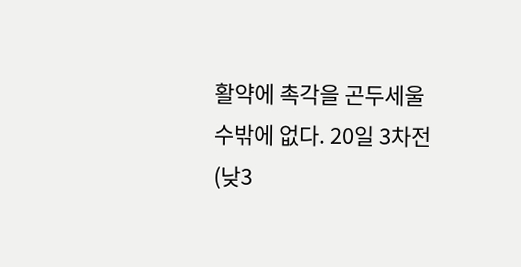활약에 촉각을 곤두세울 수밖에 없다. 20일 3차전(낮3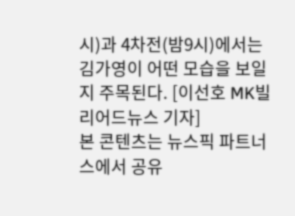시)과 4차전(밤9시)에서는 김가영이 어떤 모습을 보일지 주목된다. [이선호 MK빌리어드뉴스 기자]
본 콘텐츠는 뉴스픽 파트너스에서 공유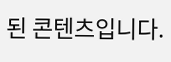된 콘텐츠입니다.